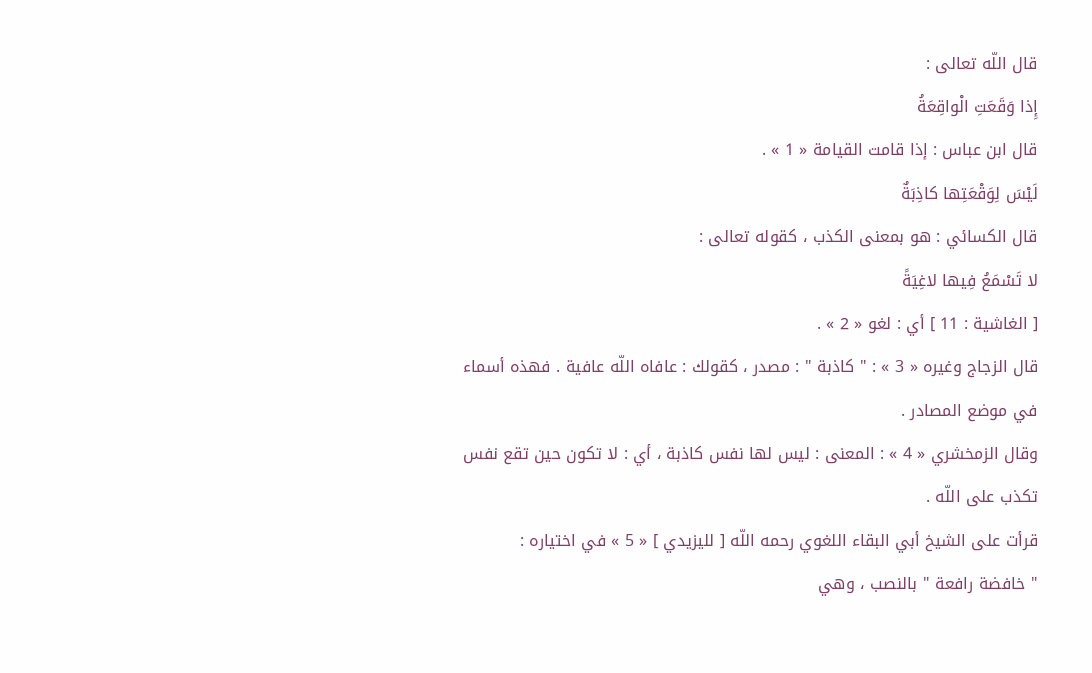قال اللّه تعالى :
إِذا وَقَعَتِ الْواقِعَةُ
قال ابن عباس : إذا قامت القيامة « 1 » .
لَيْسَ لِوَقْعَتِها كاذِبَةٌ
قال الكسائي : هو بمعنى الكذب ، كقوله تعالى :
لا تَسْمَعُ فِيها لاغِيَةً
[ الغاشية : 11 ] أي : لغو « 2 » .
قال الزجاج وغيره « 3 » : " كاذبة " : مصدر ، كقولك : عافاه اللّه عافية . فهذه أسماء في موضع المصادر .
وقال الزمخشري « 4 » : المعنى : ليس لها نفس كاذبة ، أي : لا تكون حين تقع نفس تكذب على اللّه .
قرأت على الشيخ أبي البقاء اللغوي رحمه اللّه [ لليزيدي ] « 5 » في اختياره :
" خافضة رافعة " بالنصب ، وهي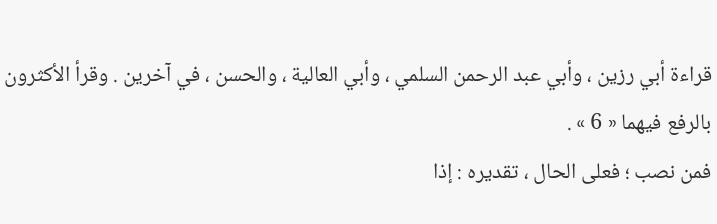قراءة أبي رزين ، وأبي عبد الرحمن السلمي ، وأبي العالية ، والحسن ، في آخرين . وقرأ الأكثرون بالرفع فيهما « 6 » .
فمن نصب ؛ فعلى الحال ، تقديره : إذا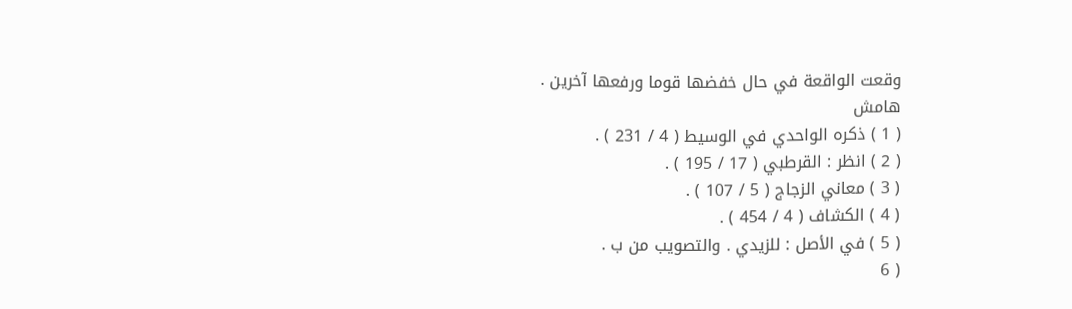وقعت الواقعة في حال خفضها قوما ورفعها آخرين .
هامش
( 1 ) ذكره الواحدي في الوسيط ( 4 / 231 ) .
( 2 ) انظر : القرطبي ( 17 / 195 ) .
( 3 ) معاني الزجاج ( 5 / 107 ) .
( 4 ) الكشاف ( 4 / 454 ) .
( 5 ) في الأصل : للزيدي . والتصويب من ب .
( 6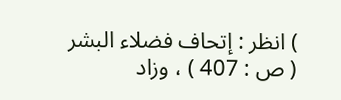) انظر : إتحاف فضلاء البشر ( ص : 407 ) ، وزاد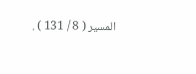المسير ( 8 / 131 ) .